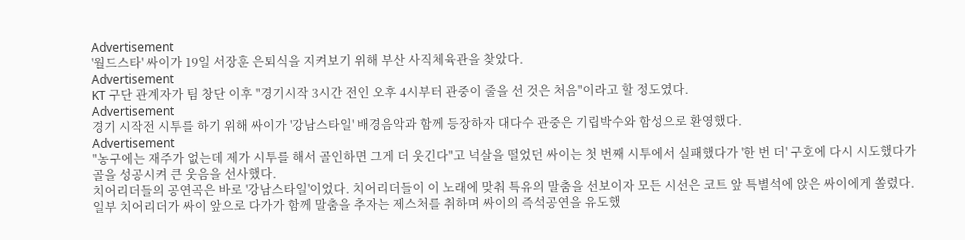Advertisement
'월드스타' 싸이가 19일 서장훈 은퇴식을 지켜보기 위해 부산 사직체육관을 찾았다.
Advertisement
KT 구단 관계자가 팀 창단 이후 "경기시작 3시간 전인 오후 4시부터 관중이 줄을 선 것은 처음"이라고 할 정도였다.
Advertisement
경기 시작전 시투를 하기 위해 싸이가 '강남스타일' 배경음악과 함께 등장하자 대다수 관중은 기립박수와 함성으로 환영했다.
Advertisement
"농구에는 재주가 없는데 제가 시투를 해서 골인하면 그게 더 웃긴다"고 넉살을 떨었던 싸이는 첫 번째 시투에서 실패했다가 '한 번 더' 구호에 다시 시도했다가 골을 성공시켜 큰 웃음을 선사했다.
치어리더들의 공연곡은 바로 '강남스타일'이었다. 치어리더들이 이 노래에 맞춰 특유의 말춤을 선보이자 모든 시선은 코트 앞 특별석에 앉은 싸이에게 쏠렸다.
일부 치어리더가 싸이 앞으로 다가가 함께 말춤을 추자는 제스처를 취하며 싸이의 즉석공연을 유도했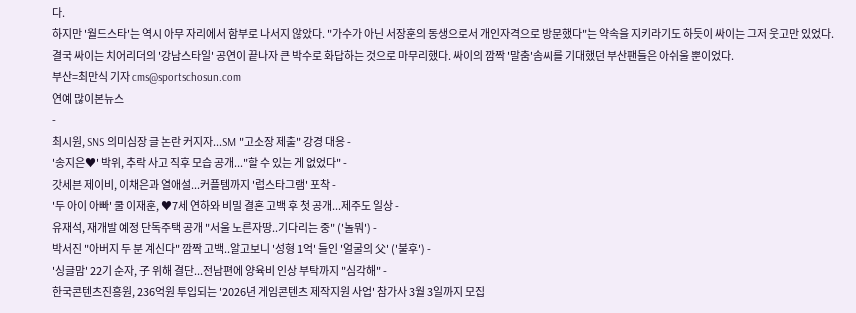다.
하지만 '월드스타'는 역시 아무 자리에서 함부로 나서지 않았다. "가수가 아닌 서장훈의 동생으로서 개인자격으로 방문했다"는 약속을 지키라기도 하듯이 싸이는 그저 웃고만 있었다.
결국 싸이는 치어리더의 '강남스타일' 공연이 끝나자 큰 박수로 화답하는 것으로 마무리했다. 싸이의 깜짝 '말춤'솜씨를 기대했던 부산팬들은 아쉬울 뿐이었다.
부산=최만식 기자 cms@sportschosun.com
연예 많이본뉴스
-
최시원, SNS 의미심장 글 논란 커지자...SM "고소장 제출" 강경 대응 -
'송지은♥' 박위, 추락 사고 직후 모습 공개..."할 수 있는 게 없었다" -
갓세븐 제이비, 이채은과 열애설...커플템까지 '럽스타그램' 포착 -
'두 아이 아빠' 쿨 이재훈, ♥7세 연하와 비밀 결혼 고백 후 첫 공개...제주도 일상 -
유재석, 재개발 예정 단독주택 공개 "서울 노른자땅..기다리는 중" ('놀뭐') -
박서진 "아버지 두 분 계신다" 깜짝 고백..알고보니 '성형 1억' 들인 '얼굴의 父' ('불후') -
'싱글맘' 22기 순자, 子 위해 결단...전남편에 양육비 인상 부탁까지 "심각해" -
한국콘텐츠진흥원, 236억원 투입되는 '2026년 게임콘텐츠 제작지원 사업' 참가사 3월 3일까지 모집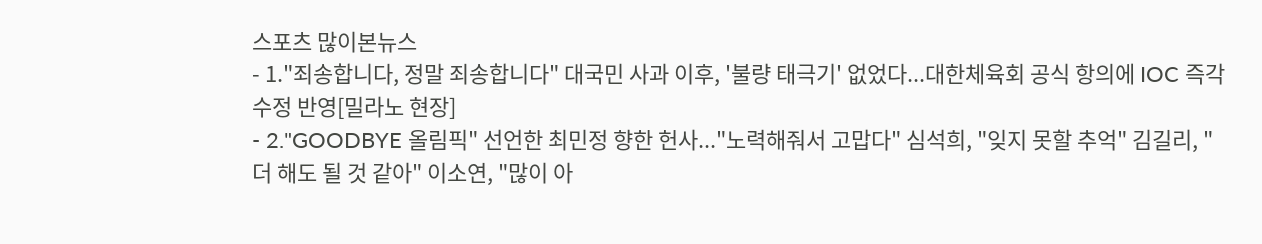스포츠 많이본뉴스
- 1."죄송합니다, 정말 죄송합니다" 대국민 사과 이후, '불량 태극기' 없었다...대한체육회 공식 항의에 IOC 즉각 수정 반영[밀라노 현장]
- 2."GOODBYE 올림픽" 선언한 최민정 향한 헌사..."노력해줘서 고맙다" 심석희, "잊지 못할 추억" 김길리, "더 해도 될 것 같아" 이소연, "많이 아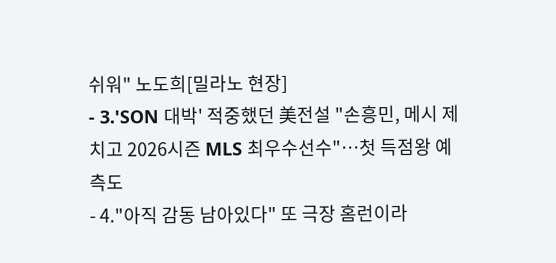쉬워" 노도희[밀라노 현장]
- 3.'SON 대박' 적중했던 美전설 "손흥민, 메시 제치고 2026시즌 MLS 최우수선수"…첫 득점왕 예측도
- 4."아직 감동 남아있다" 또 극장 홈런이라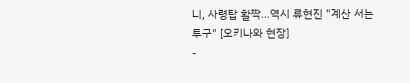니, 사령탑 활짝…역시 류현진 "계산 서는 투구" [오키나와 현장]
-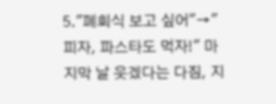5."폐회식 보고 싶어"→"피자, 파스타도 먹자!" 마지막 날 웃겠다는 다짐, 지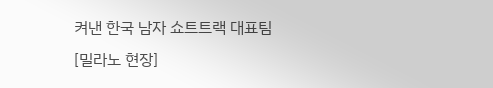켜낸 한국 남자 쇼트트랙 대표팀[밀라노 현장]